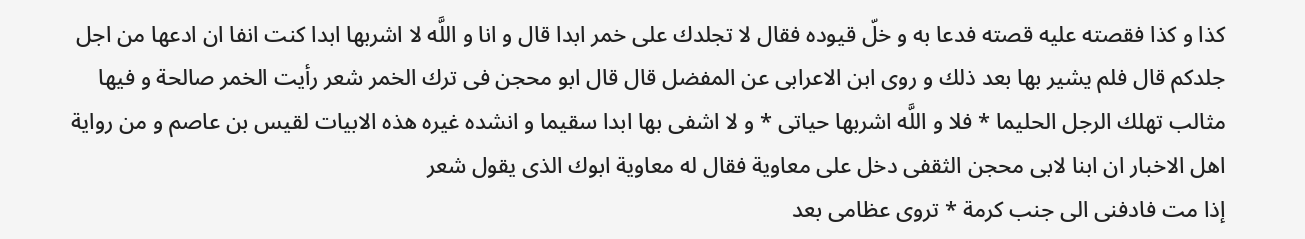كذا و كذا فقصته عليه قصته فدعا به و خلّ قيوده فقال لا تجلدك على خمر ابدا قال و انا و اللَّه لا اشربها ابدا كنت انفا ان ادعها من اجل جلدكم قال فلم يشير بها بعد ذلك و روى ابن الاعرابى عن المفضل قال قال ابو محجن فى ترك الخمر شعر رأيت الخمر صالحة و فيها مثالب تهلك الرجل الحليما * فلا و اللَّه اشربها حياتى * و لا اشفى بها ابدا سقيما و انشده غيره هذه الابيات لقيس بن عاصم و من رواية اهل الاخبار ان ابنا لابى محجن الثقفى دخل على معاوية فقال له معاوية ابوك الذى يقول شعر
إذا مت فادفنى الى جنب كرمة * تروى عظامى بعد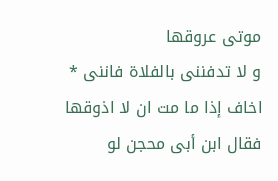موتى عروقها
و لا تدفننى بالفلاة فاننى * اخاف إذا ما مت ان لا اذوقها
فقال ابن أبى محجن لو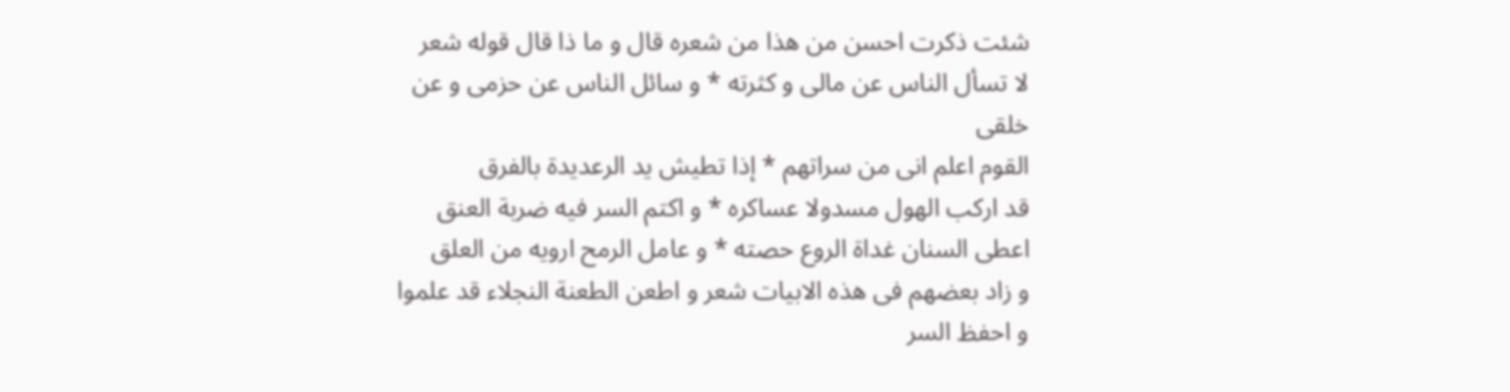شئت ذكرت احسن من هذا من شعره قال و ما ذا قال قوله شعر
لا تسأل الناس عن مالى و كثرته * و سائل الناس عن حزمى و عن خلقى
القوم اعلم انى من سراتهم * إذا تطيش يد الرعديدة بالفرق
قد اركب الهول مسدولا عساكره * و اكتم السر فيه ضربة العنق
اعطى السنان غداة الروع حصته * و عامل الرمح ارويه من العلق
و زاد بعضهم فى هذه الابيات شعر و اطعن الطعنة النجلاء قد علموا
و احفظ السر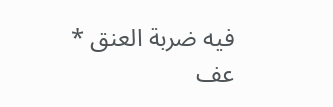فيه ضربة العنق * عف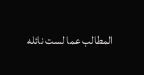المطالب عما لست نائله